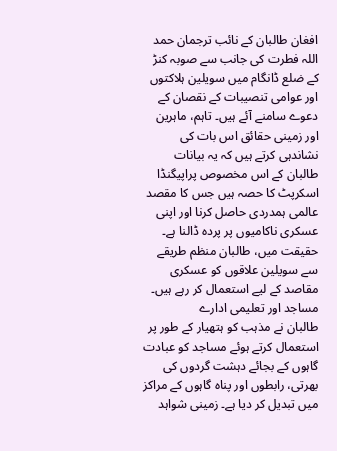افغان طالبان کے نائب ترجمان حمد اللہ فطرت کی جانب سے صوبہ کنڑ کے ضلع ڈانگام میں سویلین ہلاکتوں اور عوامی تنصیبات کے نقصان کے دعوے سامنے آئے ہیں۔ تاہم، ماہرین اور زمینی حقائق اس بات کی نشاندہی کرتے ہیں کہ یہ بیانات طالبان کے اس مخصوص پراپیگنڈا اسکرپٹ کا حصہ ہیں جس کا مقصد عالمی ہمدردی حاصل کرنا اور اپنی عسکری ناکامیوں پر پردہ ڈالنا ہے۔ حقیقت میں، طالبان منظم طریقے سے سویلین علاقوں کو عسکری مقاصد کے لیے استعمال کر رہے ہیں۔
مساجد اور تعلیمی ادارے
طالبان نے مذہب کو ہتھیار کے طور پر استعمال کرتے ہوئے مساجد کو عبادت گاہوں کے بجائے دہشت گردوں کی بھرتی، رابطوں اور پناہ گاہوں کے مراکز میں تبدیل کر دیا ہے۔ زمینی شواہد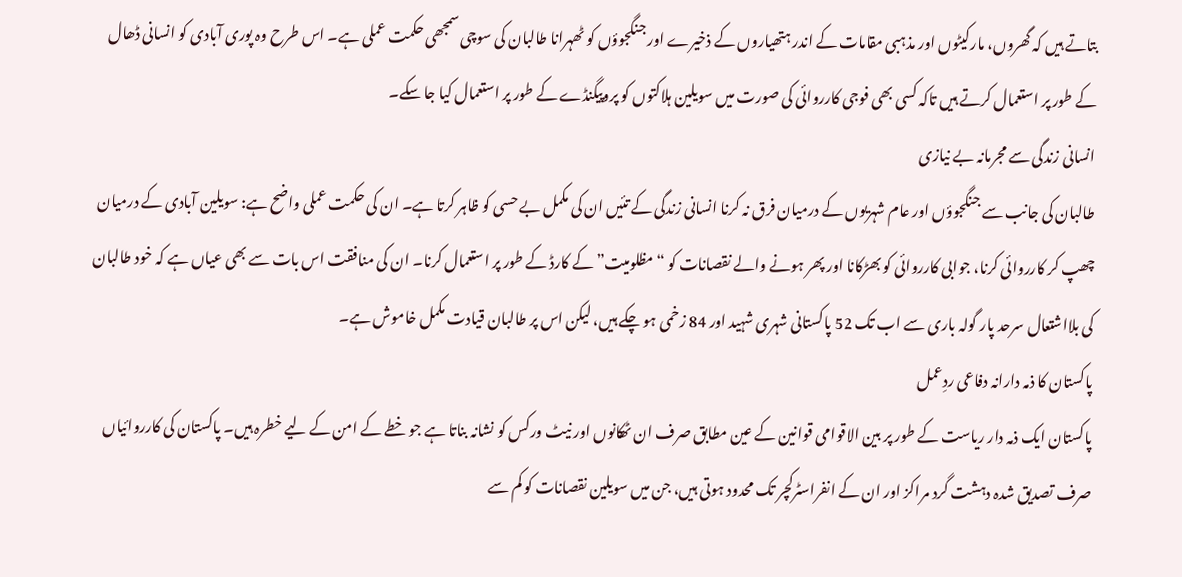بتاتے ہیں کہ گھروں، مارکیٹوں اور مذہبی مقامات کے اندر ہتھیاروں کے ذخیرے اور جنگجوؤں کو ٹھہرانا طالبان کی سوچی سمجھی حکمت عملی ہے۔ اس طرح وہ پوری آبادی کو انسانی ڈھال کے طور پر استعمال کرتے ہیں تاکہ کسی بھی فوجی کارروائی کی صورت میں سویلین ہلاکتوں کو پروپیگنڈے کے طور پر استعمال کیا جا سکے۔
انسانی زندگی سے مجرمانہ بے نیازی
طالبان کی جانب سے جنگجوؤں اور عام شہریوں کے درمیان فرق نہ کرنا انسانی زندگی کے تئیں ان کی مکمل بے حسی کو ظاہر کرتا ہے۔ ان کی حکمت عملی واضح ہے: سویلین آبادی کے درمیان چھپ کر کارروائی کرنا، جوابی کارروائی کو بھڑکانا اور پھر ہونے والے نقصانات کو “مظلومیت” کے کارڈ کے طور پر استعمال کرنا۔ ان کی منافقت اس بات سے بھی عیاں ہے کہ خود طالبان کی بلااشتعال سرحد پار گولہ باری سے اب تک 52 پاکستانی شہری شہید اور 84 زخمی ہو چکے ہیں، لیکن اس پر طالبان قیادت مکمل خاموش ہے۔
پاکستان کا ذمہ دارانہ دفاعی ردِعمل
پاکستان ایک ذمہ دار ریاست کے طور پر بین الاقوامی قوانین کے عین مطابق صرف ان ٹھکانوں اور نیٹ ورکس کو نشانہ بناتا ہے جو خطے کے امن کے لیے خطرہ ہیں۔ پاکستان کی کارروائیاں صرف تصدیق شدہ دہشت گرد مراکز اور ان کے انفراسٹرکچر تک محدود ہوتی ہیں، جن میں سویلین نقصانات کو کم سے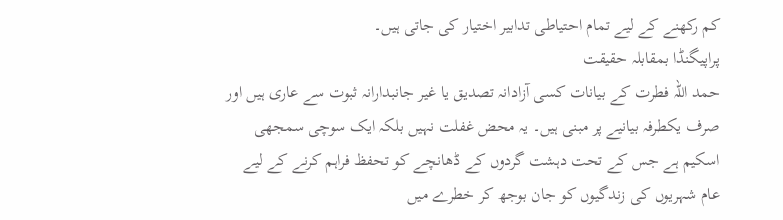کم رکھنے کے لیے تمام احتیاطی تدابیر اختیار کی جاتی ہیں۔
پراپیگنڈا بمقابلہ حقیقت
حمد اللہ فطرت کے بیانات کسی آزادانہ تصدیق یا غیر جانبدارانہ ثبوت سے عاری ہیں اور صرف یکطرفہ بیانیے پر مبنی ہیں۔ یہ محض غفلت نہیں بلکہ ایک سوچی سمجھی اسکیم ہے جس کے تحت دہشت گردوں کے ڈھانچے کو تحفظ فراہم کرنے کے لیے عام شہریوں کی زندگیوں کو جان بوجھ کر خطرے میں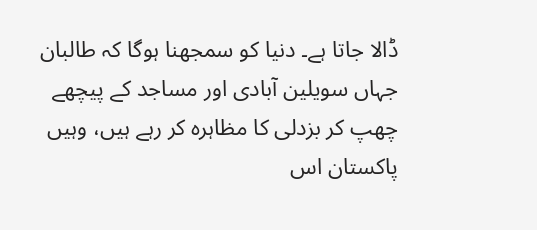ڈالا جاتا ہے۔ دنیا کو سمجھنا ہوگا کہ طالبان جہاں سویلین آبادی اور مساجد کے پیچھے چھپ کر بزدلی کا مظاہرہ کر رہے ہیں، وہیں پاکستان اس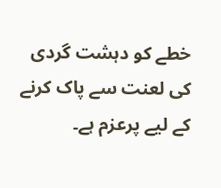خطے کو دہشت گردی کی لعنت سے پاک کرنے کے لیے پرعزم ہے۔